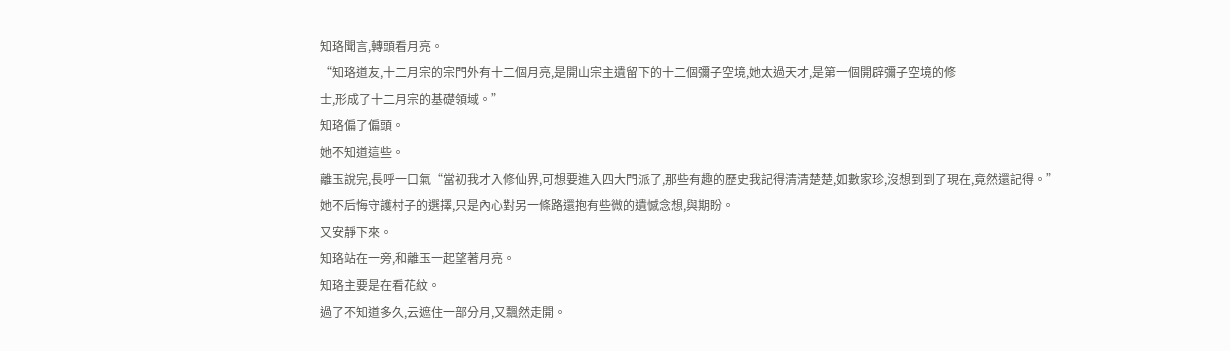知珞聞言,轉頭看月亮。
“知珞道友,十二月宗的宗門外有十二個月亮,是開山宗主遺留下的十二個彌子空境,她太過天才,是第一個開辟彌子空境的修
士,形成了十二月宗的基礎領域。”
知珞偏了偏頭。
她不知道這些。
離玉說完,長呼一口氣“當初我才入修仙界,可想要進入四大門派了,那些有趣的歷史我記得清清楚楚,如數家珍,沒想到到了現在,竟然還記得。”
她不后悔守護村子的選擇,只是內心對另一條路還抱有些微的遺憾念想,與期盼。
又安靜下來。
知珞站在一旁,和離玉一起望著月亮。
知珞主要是在看花紋。
過了不知道多久,云遮住一部分月,又飄然走開。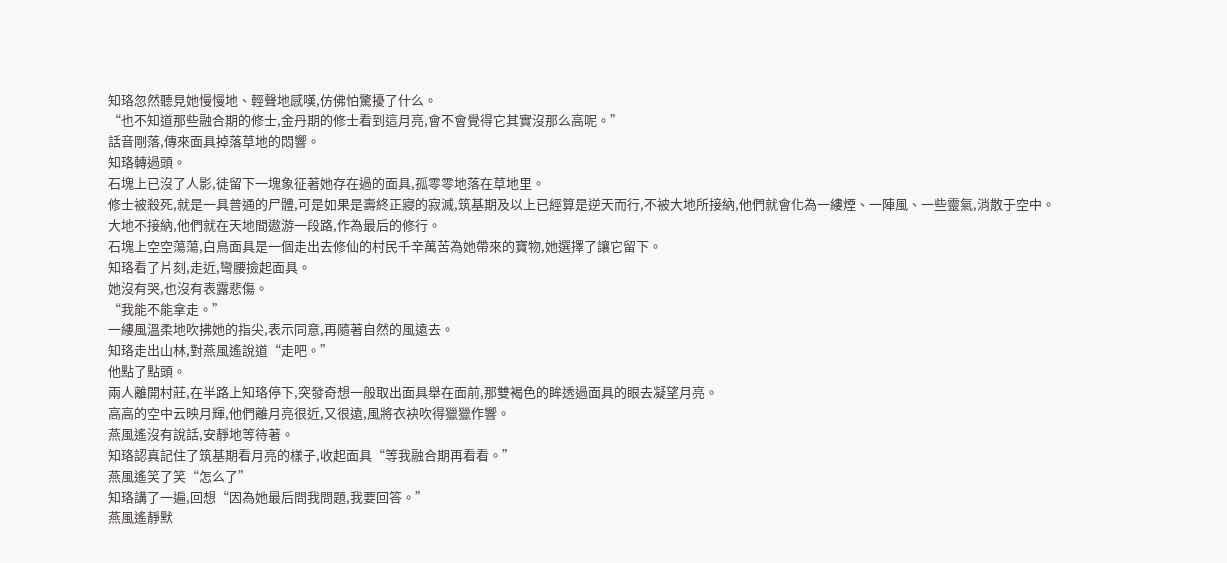知珞忽然聽見她慢慢地、輕聲地感嘆,仿佛怕驚擾了什么。
“也不知道那些融合期的修士,金丹期的修士看到這月亮,會不會覺得它其實沒那么高呢。”
話音剛落,傳來面具掉落草地的悶響。
知珞轉過頭。
石塊上已沒了人影,徒留下一塊象征著她存在過的面具,孤零零地落在草地里。
修士被殺死,就是一具普通的尸體,可是如果是壽終正寢的寂滅,筑基期及以上已經算是逆天而行,不被大地所接納,他們就會化為一縷煙、一陣風、一些靈氣,消散于空中。
大地不接納,他們就在天地間遨游一段路,作為最后的修行。
石塊上空空蕩蕩,白鳥面具是一個走出去修仙的村民千辛萬苦為她帶來的寶物,她選擇了讓它留下。
知珞看了片刻,走近,彎腰撿起面具。
她沒有哭,也沒有表露悲傷。
“我能不能拿走。”
一縷風溫柔地吹拂她的指尖,表示同意,再隨著自然的風遠去。
知珞走出山林,對燕風遙說道“走吧。”
他點了點頭。
兩人離開村莊,在半路上知珞停下,突發奇想一般取出面具舉在面前,那雙褐色的眸透過面具的眼去凝望月亮。
高高的空中云映月輝,他們離月亮很近,又很遠,風將衣袂吹得獵獵作響。
燕風遙沒有說話,安靜地等待著。
知珞認真記住了筑基期看月亮的樣子,收起面具“等我融合期再看看。”
燕風遙笑了笑“怎么了”
知珞講了一遍,回想“因為她最后問我問題,我要回答。”
燕風遙靜默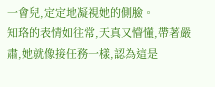一會兒,定定地凝視她的側臉。
知珞的表情如往常,天真又懵懂,帶著嚴肅,她就像接任務一樣,認為這是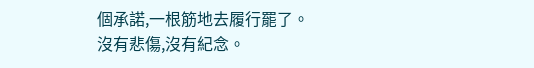個承諾,一根筋地去履行罷了。
沒有悲傷,沒有紀念。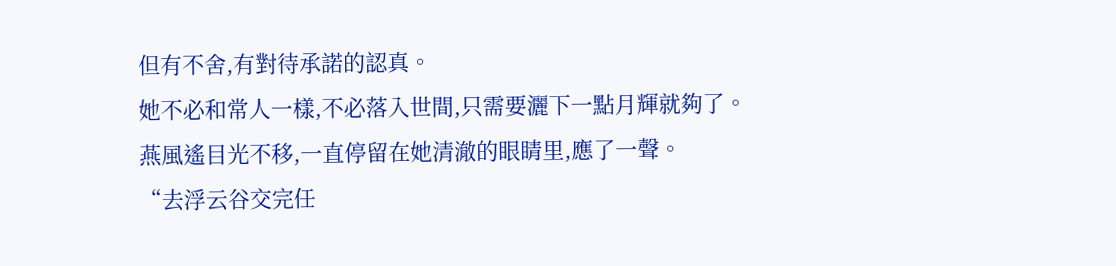但有不舍,有對待承諾的認真。
她不必和常人一樣,不必落入世間,只需要灑下一點月輝就夠了。
燕風遙目光不移,一直停留在她清澈的眼睛里,應了一聲。
“去浮云谷交完任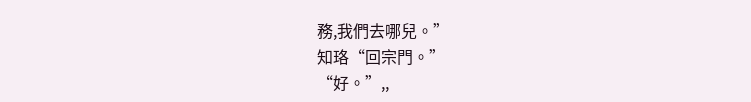務,我們去哪兒。”
知珞“回宗門。”
“好。”,,